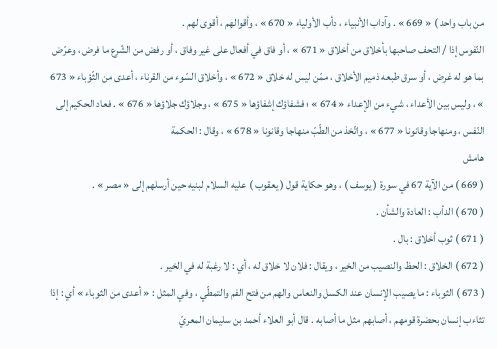من باب واحد ) « 669 » . وآداب الأنبياء ، دأب الأولياء « 670 » ، وأقوالهم ، أقوى لهم .
النّفوس إذا / التحف صاحبها بأخلاق من أخلاق « 671 » ، أو فاق في أفعال على غير وفاق ، أو رفض من الشّرع ما فرض ، وعرّض بما هو له غرض ، أو سرق طبعه ذميم الأخلاق ، ممّن ليس له خلاق « 672 » ، وأخلاق السّوء من القرناء ، أعدى من الثّؤباء « 673 » ، وليس بين الأعداء ، شيء من الإعداء « 674 » ؛ فشفاؤك إشفاؤها « 675 » ، وجلاؤك جلاؤها « 676 » . فعاد الحكيم إلى النّفس ، ومنهاجا وقانونا « 677 » ، واتّخذ من الطّبّ منهاجا وقانونا « 678 » ، وقال : الحكمة
هامش
( 669 ) من الآية 67 في سورة ( يوسف ) ، وهو حكاية قول ( يعقوب ) عليه السلام لبنيه حين أرسلهم إلى « مصر » .
( 670 ) الدأب : العادة والشأن .
( 671 ) ثوب أخلاق : بال .
( 672 ) الخلاق : الحظ والنصيب من الخير ، ويقال : فلان لا خلاق له ، أي : لا رغبة له في الخير .
( 673 ) الثوباء : ما يصيب الإنسان عند الكسل والنعاس والهم من فتح الفم والتمطّي ، وفي المثل : « أعدى من الثوباء » أي : إذا تثاءب إنسان بحضرة قومهم ، أصابهم مثل ما أصابه . قال أبو العلاء أحمد بن سليمان المعريّ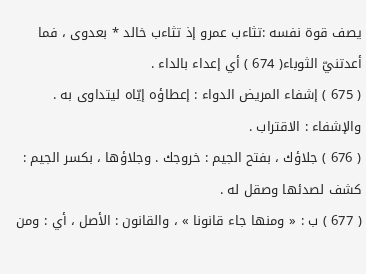يصف قوة نفسه :تثاءب عمرو إذ تثاءب خالد * بعدوى ، فما أعدتنيّ الثوباء( 674 ) أي إعداء بالداء .
( 675 ) إشفاء المريض الدواء : إعطاؤه إيّاه ليتداوى به . والإشفاء : الاقتراب .
( 676 ) جلاؤك ، بفتح الجيم : خروجك . وجلاؤها ، بكسر الجيم : كشف لصدئها وصقل له .
( 677 ) ب : « ومنها جاء قانونا » ، والقانون : الأصل ، أي : ومن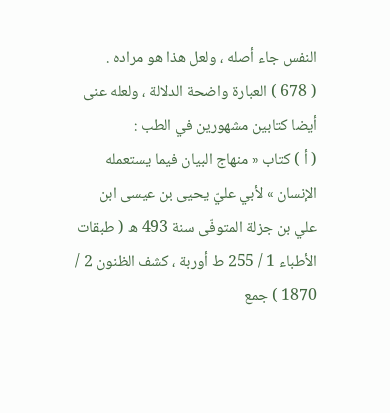النفس جاء أصله ، ولعل هذا هو مراده .
( 678 ) العبارة واضحة الدلالة ، ولعله عنى أيضا كتابين مشهورين في الطب :
( أ ) كتاب « منهاج البيان فيما يستعمله الإنسان » لأبي عليّ يحيى بن عيسى ابن علي بن جزلة المتوفّى سنة 493 ه ( طبقات الأطباء 1 / 255 ط أوربة ، كشف الظنون 2 / 1870 ) جمع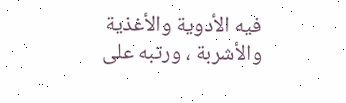فيه الأدوية والأغذية والأشربة ، ورتبه على